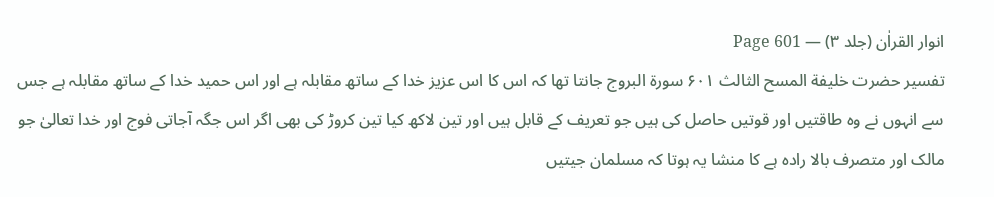انوار القراٰن (جلد ۳) — Page 601
تفسیر حضرت خلیفة المسح الثالث ۶۰۱ سورة البروج جانتا تھا کہ اس کا اس عزیز خدا کے ساتھ مقابلہ ہے اور اس حمید خدا کے ساتھ مقابلہ ہے جس سے انہوں نے وہ طاقتیں اور قوتیں حاصل کی ہیں جو تعریف کے قابل ہیں اور تین لاکھ کیا تین کروڑ کی بھی اگر اس جگہ آجاتی فوج اور خدا تعالیٰ جو مالک اور متصرف بالا رادہ ہے کا منشا یہ ہوتا کہ مسلمان جیتیں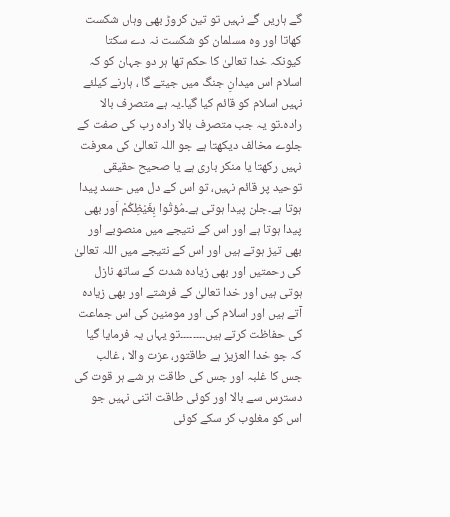گے ہاریں گے نہیں تو تین کروڑ بھی وہاں شکست کھاتا اور وہ مسلمان کو شکست نہ دے سکتا کیونکہ خدا تعالیٰ کا حکم تھا ہر دو جہان کو کہ اسلام اس میدانِ جنگ میں جیتے گا ، ہارنے کیلئے نہیں اسلام کو قائم کیا گیا۔یہ ہے متصرف بالا رادہ۔تو یہ جب متصرف بالا رادہ رب کی صفت کے جلوے مخالف دیکھتا ہے جو اللہ تعالیٰ کی معرفت نہیں رکھتا یا منکر باری ہے یا صحیح حقیقی توحید پر قائم نہیں، تو اس کے دل میں حسد پیدا ہوتا ہے۔جلن پیدا ہوتی ہے۔مُؤتُوا بِغَيْظِكُمْ اَور بھی پیدا ہوتا ہے اور اس کے نتیجے میں منصوبے اور بھی تیز ہوتے ہیں اور اس کے نتیجے میں اللہ تعالیٰ کی رحمتیں اور بھی زیادہ شدت کے ساتھ نازل ہوتی ہیں اور خدا تعالیٰ کے فرشتے اور بھی زیادہ آتے ہیں اور اسلام کی اور مومنین کی اس جماعت کی حفاظت کرتے ہیں۔۔۔۔۔۔۔۔تو یہاں یہ فرمایا گیا کہ جو خدا العزیز ہے طاقتور، عزت والا ، غالب جس کا غلبہ اور جس کی طاقت ہر شے ہر قوت کی دسترس سے بالا اور کوئی طاقت اتنی نہیں جو اس کو مغلوب کر سکے کوئی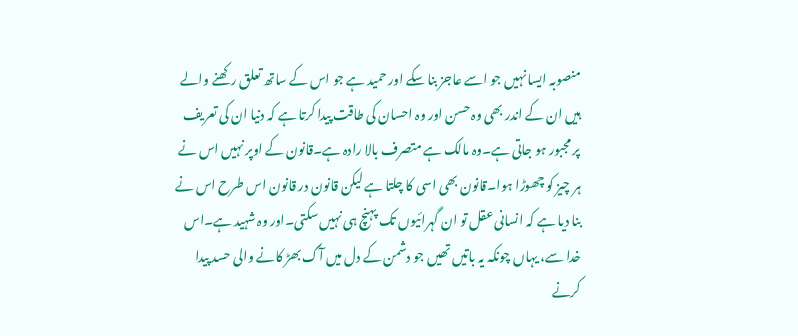منصوبہ ایسا نہیں جو اسے عاجز بنا سکے اور حمید ہے جو اس کے ساتھ تعلق رکھنے والے ہیں ان کے اندر بھی وہ حسن اور وہ احسان کی طاقت پیدا کرتا ہے کہ دنیا ان کی تعریف پر مجبور ہو جاتی ہے۔وہ مالک ہے متصرف بالا رادہ ہے۔قانون کے اوپر نہیں اس نے ہر چیز کو چھوڑا ہوا۔قانون بھی اسی کا چلتا ہے لیکن قانون در قانون اس طرح اس نے بنا دیا ہے کہ انسانی عقل تو ان گہرائیوں تک پہنچ ہی نہیں سکتی۔اور وہ شہید ہے۔اس خدا سے، یہاں چونکہ یہ باتیں تھیں جو دشمن کے دل میں آگ بھڑ کانے والی حسد پیدا کرنے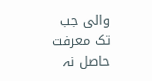والی جب تک معرفت حاصل نہ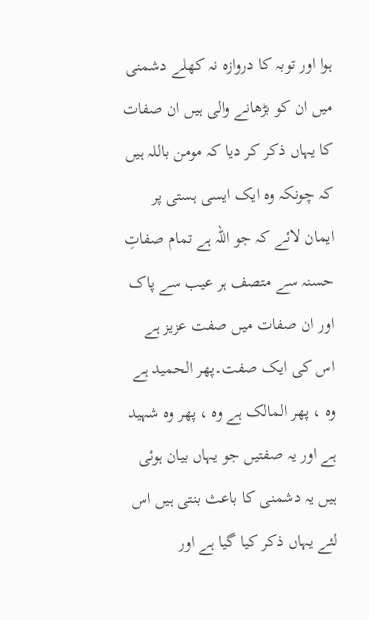ہوا اور توبہ کا دروازہ نہ کھلے دشمنی میں ان کو بڑھانے والی ہیں ان صفات کا یہاں ذکر کر دیا کہ مومن باللہ ہیں کہ چونکہ وہ ایک ایسی ہستی پر ایمان لائے کہ جو اللہ ہے تمام صفاتِ حسنہ سے متصف ہر عیب سے پاک اور ان صفات میں صفت عزیز ہے اس کی ایک صفت۔پھر الحمید ہے وہ ، پھر المالک ہے وہ ، پھر وہ شہید ہے اور یہ صفتیں جو یہاں بیان ہوئی ہیں یہ دشمنی کا باعث بنتی ہیں اس لئے یہاں ذکر کیا گیا ہے اور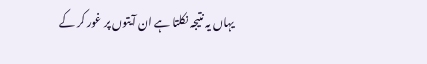یہاں یہ نتیجہ نکلتا ہے ان آیتوں پر غور کر کے